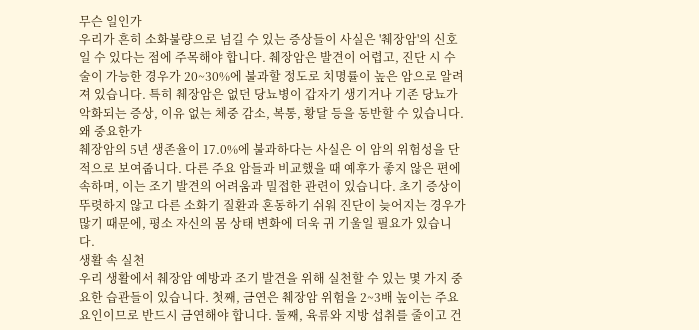무슨 일인가
우리가 흔히 소화불량으로 넘길 수 있는 증상들이 사실은 '췌장암'의 신호일 수 있다는 점에 주목해야 합니다. 췌장암은 발견이 어렵고, 진단 시 수술이 가능한 경우가 20~30%에 불과할 정도로 치명률이 높은 암으로 알려져 있습니다. 특히 췌장암은 없던 당뇨병이 갑자기 생기거나 기존 당뇨가 악화되는 증상, 이유 없는 체중 감소, 복통, 황달 등을 동반할 수 있습니다.
왜 중요한가
췌장암의 5년 생존율이 17.0%에 불과하다는 사실은 이 암의 위험성을 단적으로 보여줍니다. 다른 주요 암들과 비교했을 때 예후가 좋지 않은 편에 속하며, 이는 조기 발견의 어려움과 밀접한 관련이 있습니다. 초기 증상이 뚜렷하지 않고 다른 소화기 질환과 혼동하기 쉬워 진단이 늦어지는 경우가 많기 때문에, 평소 자신의 몸 상태 변화에 더욱 귀 기울일 필요가 있습니다.
생활 속 실천
우리 생활에서 췌장암 예방과 조기 발견을 위해 실천할 수 있는 몇 가지 중요한 습관들이 있습니다. 첫째, 금연은 췌장암 위험을 2~3배 높이는 주요 요인이므로 반드시 금연해야 합니다. 둘째, 육류와 지방 섭취를 줄이고 건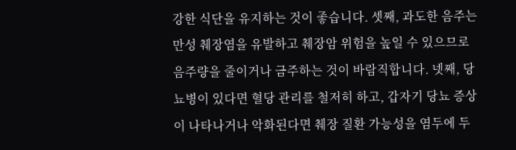강한 식단을 유지하는 것이 좋습니다. 셋째, 과도한 음주는 만성 췌장염을 유발하고 췌장암 위험을 높일 수 있으므로 음주량을 줄이거나 금주하는 것이 바람직합니다. 넷째, 당뇨병이 있다면 혈당 관리를 철저히 하고, 갑자기 당뇨 증상이 나타나거나 악화된다면 췌장 질환 가능성을 염두에 두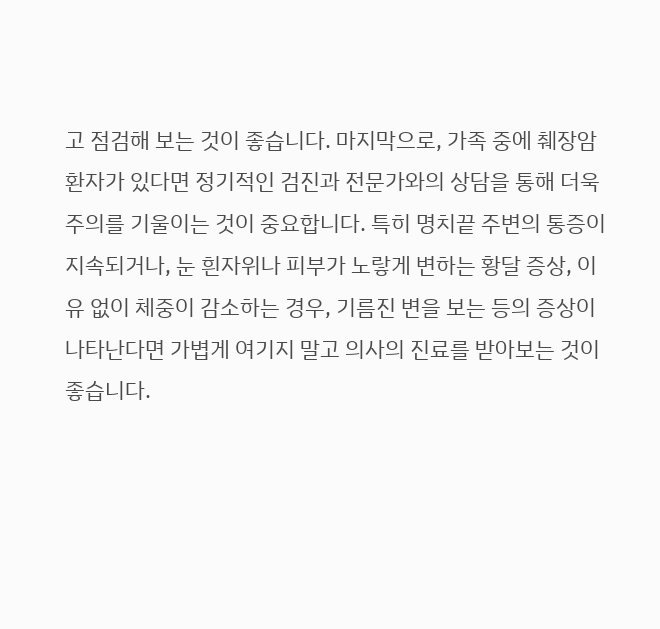고 점검해 보는 것이 좋습니다. 마지막으로, 가족 중에 췌장암 환자가 있다면 정기적인 검진과 전문가와의 상담을 통해 더욱 주의를 기울이는 것이 중요합니다. 특히 명치끝 주변의 통증이 지속되거나, 눈 흰자위나 피부가 노랗게 변하는 황달 증상, 이유 없이 체중이 감소하는 경우, 기름진 변을 보는 등의 증상이 나타난다면 가볍게 여기지 말고 의사의 진료를 받아보는 것이 좋습니다.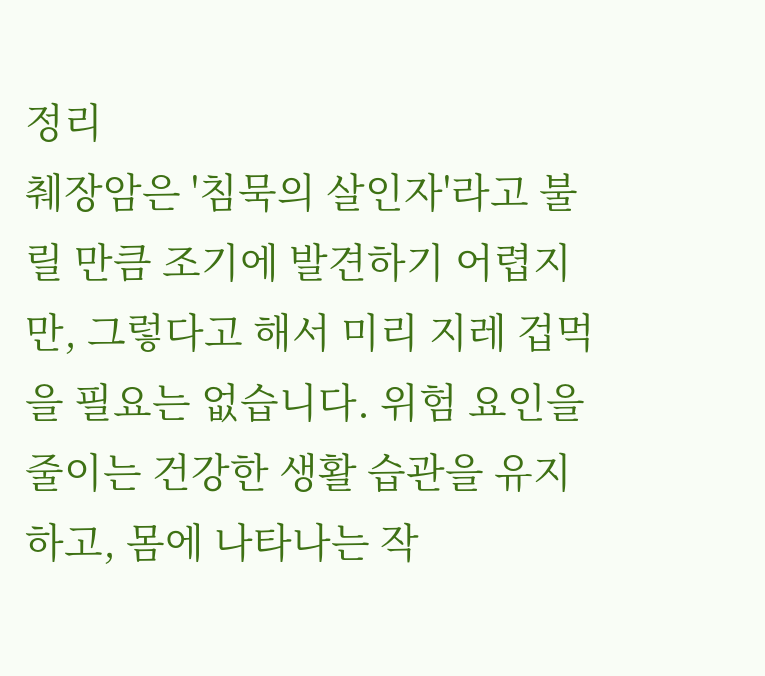정리
췌장암은 '침묵의 살인자'라고 불릴 만큼 조기에 발견하기 어렵지만, 그렇다고 해서 미리 지레 겁먹을 필요는 없습니다. 위험 요인을 줄이는 건강한 생활 습관을 유지하고, 몸에 나타나는 작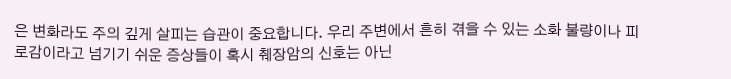은 변화라도 주의 깊게 살피는 습관이 중요합니다. 우리 주변에서 흔히 겪을 수 있는 소화 불량이나 피로감이라고 넘기기 쉬운 증상들이 혹시 췌장암의 신호는 아닌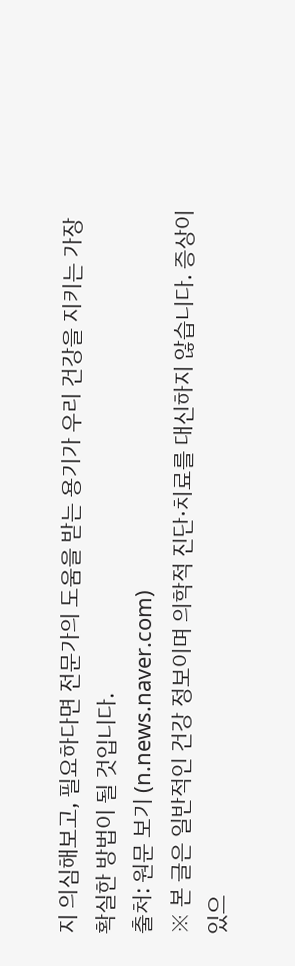지 의심해보고, 필요하다면 전문가의 도움을 받는 용기가 우리 건강을 지키는 가장 확실한 방법이 될 것입니다.
출처: 원문 보기 (n.news.naver.com)
※ 본 글은 일반적인 건강 정보이며 의학적 진단·치료를 대신하지 않습니다. 증상이 있으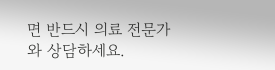면 반드시 의료 전문가와 상담하세요.